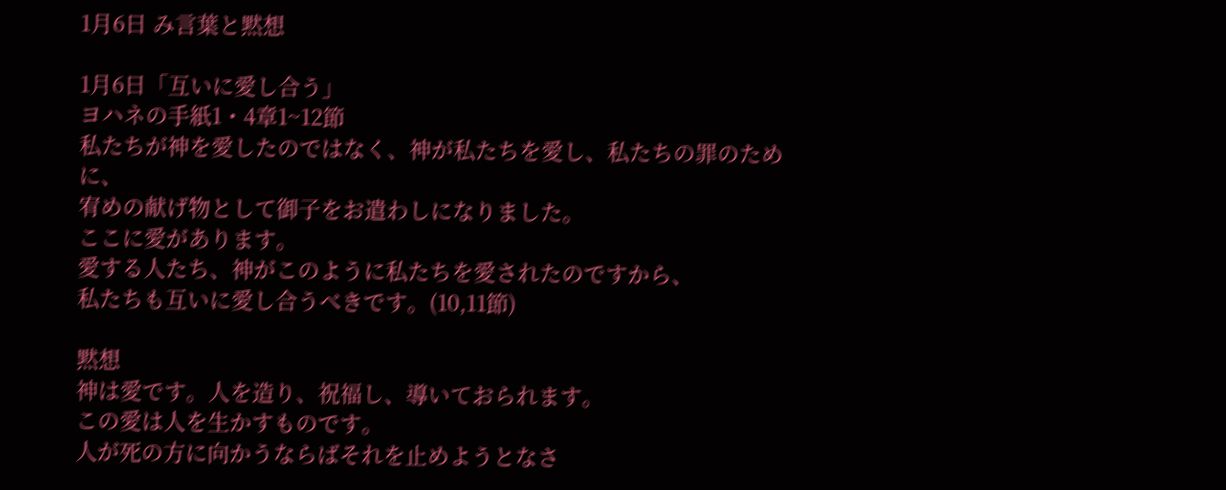1月6日 み言葉と黙想

1月6日「互いに愛し合う」
ヨハネの手紙1・4章1~12節
私たちが神を愛したのではなく、神が私たちを愛し、私たちの罪のために、
宥めの献げ物として御子をお遣わしになりました。
ここに愛があります。
愛する人たち、神がこのように私たちを愛されたのですから、
私たちも互いに愛し合うべきです。(10,11節)

黙想
神は愛です。人を造り、祝福し、導いておられます。
この愛は人を生かすものです。
人が死の方に向かうならばそれを止めようとなさ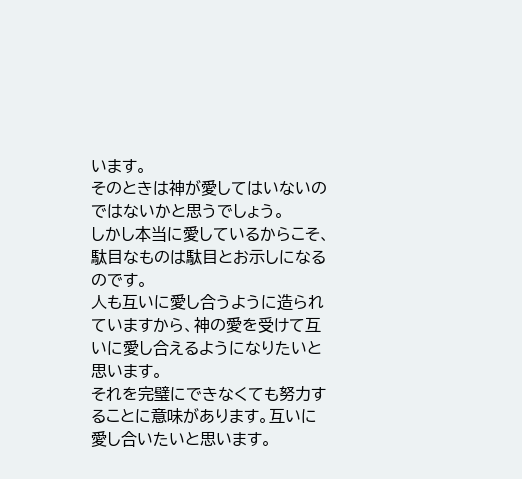います。
そのときは神が愛してはいないのではないかと思うでしょう。
しかし本当に愛しているからこそ、駄目なものは駄目とお示しになるのです。
人も互いに愛し合うように造られていますから、神の愛を受けて互いに愛し合えるようになりたいと思います。
それを完璧にできなくても努力することに意味があります。互いに愛し合いたいと思います。